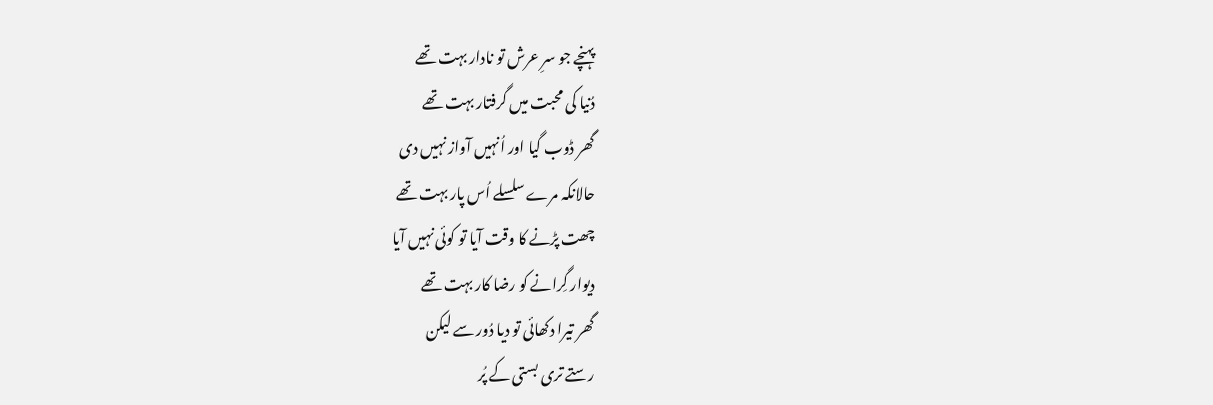پہنچے جو سرِ عرش تو نادار بہت تھے
دُنیا کی محبت میں گرفتار بہت تھے
گھر ڈوب گیا اور اُنہیں آواز نہیں دی
حالانکہ مرے سلسلے اُس پار بہت تھے
چھت پڑنے کا وقت آیا تو کوئی نہیں آیا
دیوار گِرانے کو رضا کار بہت تھے
گھر تیرا دکھائی تو دیا دُور سے لیکن
رستے تری بستی کے پُر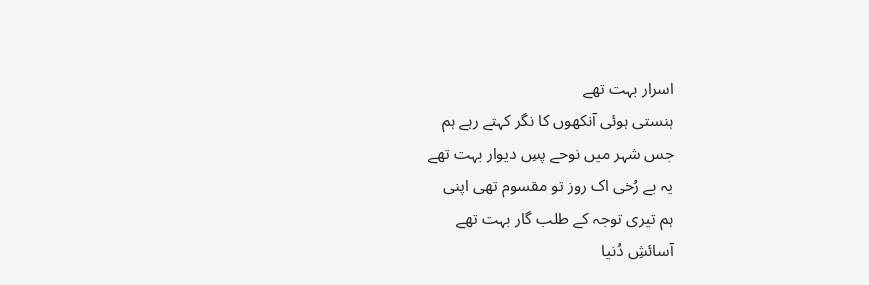اسرار بہت تھے
ہنستی ہوئی آنکھوں کا نگر کہتے رہے ہم
جس شہر میں نوحے پسِ دیوار بہت تھے
یہ بے رُخی اک روز تو مقسوم تھی اپنی
ہم تیری توجہ کے طلب گار بہت تھے
آسائشِ دُنیا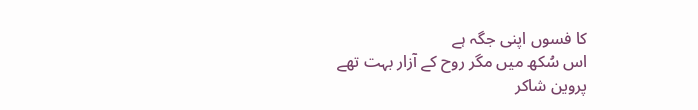کا فسوں اپنی جگہ ہے
اس سُکھ میں مگر روح کے آزار بہت تھے
پروین شاکر